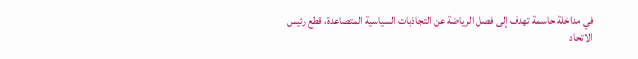في مداخلة حاسمة تهدف إلى فصل الرياضة عن التجاذبات السياسية المتصاعدة، قطع رئيس الاتحاد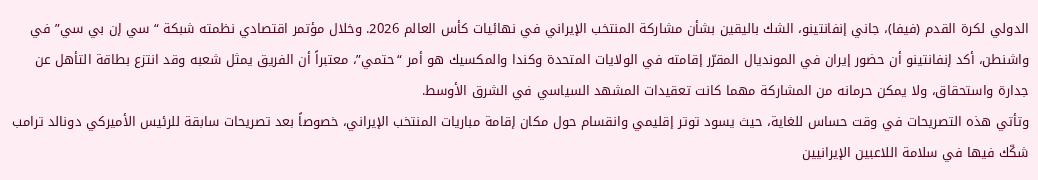الدولي لكرة القدم (فيفا)، جاني إنفانتينو، الشك باليقين بشأن مشاركة المنتخب الإيراني في نهائيات كأس العالم 2026. وخلال مؤتمر اقتصادي نظمته شبكة “سي إن بي سي” في واشنطن، أكد إنفانتينو أن حضور إيران في المونديال المقرّر إقامته في الولايات المتحدة وكندا والمكسيك هو أمر “حتمي”، معتبراً أن الفريق يمثل شعبه وقد انتزع بطاقة التأهل عن جدارة واستحقاق، ولا يمكن حرمانه من المشاركة مهما كانت تعقيدات المشهد السياسي في الشرق الأوسط.
وتأتي هذه التصريحات في وقت حساس للغاية، حيث يسود توتر إقليمي وانقسام حول مكان إقامة مباريات المنتخب الإيراني، خصوصاً بعد تصريحات سابقة للرئيس الأميركي دونالد ترامب شكّك فيها في سلامة اللاعبين الإيرانيين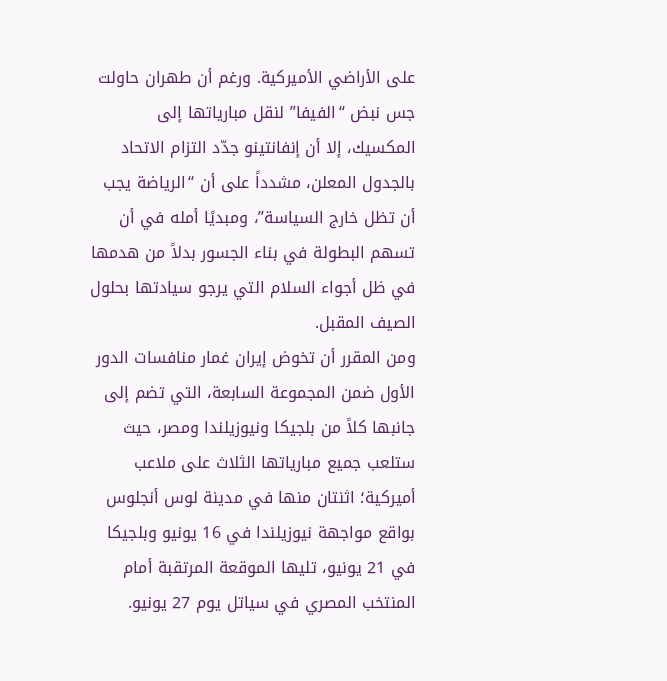على الأراضي الأميركية. ورغم أن طهران حاولت جس نبض “الفيفا” لنقل مبارياتها إلى المكسيك، إلا أن إنفانتينو جدّد التزام الاتحاد بالجدول المعلن، مشدداً على أن “الرياضة يجب أن تظل خارج السياسة”، ومبديًا أمله في أن تسهم البطولة في بناء الجسور بدلاً من هدمها في ظل أجواء السلام التي يرجو سيادتها بحلول الصيف المقبل.
ومن المقرر أن تخوض إيران غمار منافسات الدور الأول ضمن المجموعة السابعة، التي تضم إلى جانبها كلاً من بلجيكا ونيوزيلندا ومصر، حيث ستلعب جميع مبارياتها الثلاث على ملاعب أميركية؛ اثنتان منها في مدينة لوس أنجلوس بواقع مواجهة نيوزيلندا في 16 يونيو وبلجيكا في 21 يونيو، تليها الموقعة المرتقبة أمام المنتخب المصري في سياتل يوم 27 يونيو.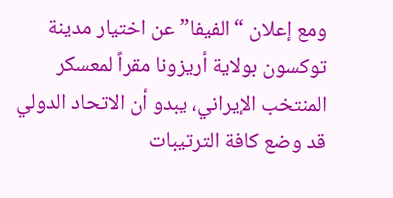ومع إعلان “الفيفا” عن اختيار مدينة توكسون بولاية أريزونا مقراً لمعسكر المنتخب الإيراني، يبدو أن الاتحاد الدولي قد وضع كافة الترتيبات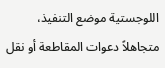اللوجستية موضع التنفيذ، متجاهلاً دعوات المقاطعة أو نقل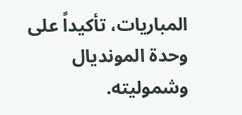المباريات، تأكيداً على وحدة المونديال وشموليته.